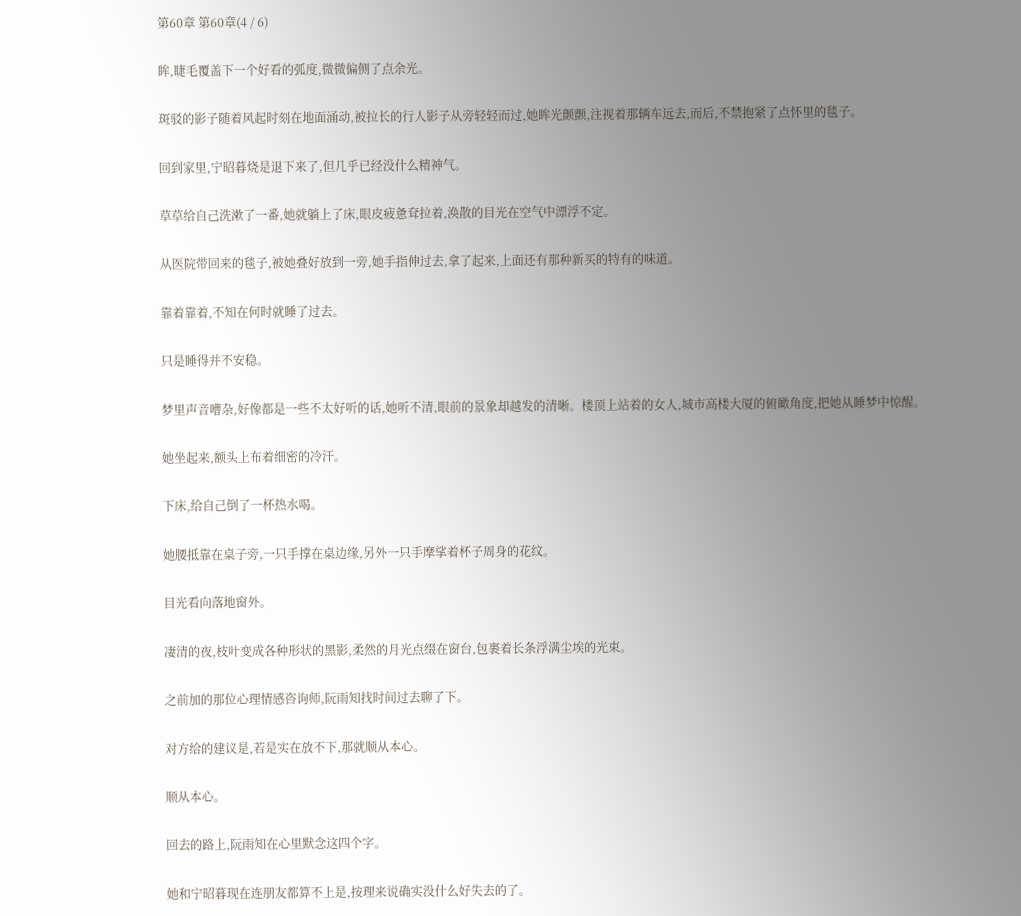第60章 第60章(4 / 6)

眸,睫毛覆盖下一个好看的弧度,微微偏侧了点余光。

斑驳的影子随着风起时刻在地面涌动,被拉长的行人影子从旁轻轻而过,她眸光颤颤,注视着那辆车远去,而后,不禁抱紧了点怀里的毯子。

回到家里,宁昭暮烧是退下来了,但几乎已经没什么精神气。

草草给自己洗漱了一番,她就躺上了床,眼皮疲惫耷拉着,涣散的目光在空气中漂浮不定。

从医院带回来的毯子,被她叠好放到一旁,她手指伸过去,拿了起来,上面还有那种新买的特有的味道。

靠着靠着,不知在何时就睡了过去。

只是睡得并不安稳。

梦里声音嘈杂,好像都是一些不太好听的话,她听不清,眼前的景象却越发的清晰。楼顶上站着的女人,城市高楼大厦的俯瞰角度,把她从睡梦中惊醒。

她坐起来,额头上布着细密的冷汗。

下床,给自己倒了一杯热水喝。

她腰抵靠在桌子旁,一只手撑在桌边缘,另外一只手摩挲着杯子周身的花纹。

目光看向落地窗外。

凄清的夜,枝叶变成各种形状的黑影,柔然的月光点缀在窗台,包裹着长条浮满尘埃的光束。

之前加的那位心理情感咨询师,阮雨知找时间过去聊了下。

对方给的建议是,若是实在放不下,那就顺从本心。

顺从本心。

回去的路上,阮雨知在心里默念这四个字。

她和宁昭暮现在连朋友都算不上是,按理来说确实没什么好失去的了。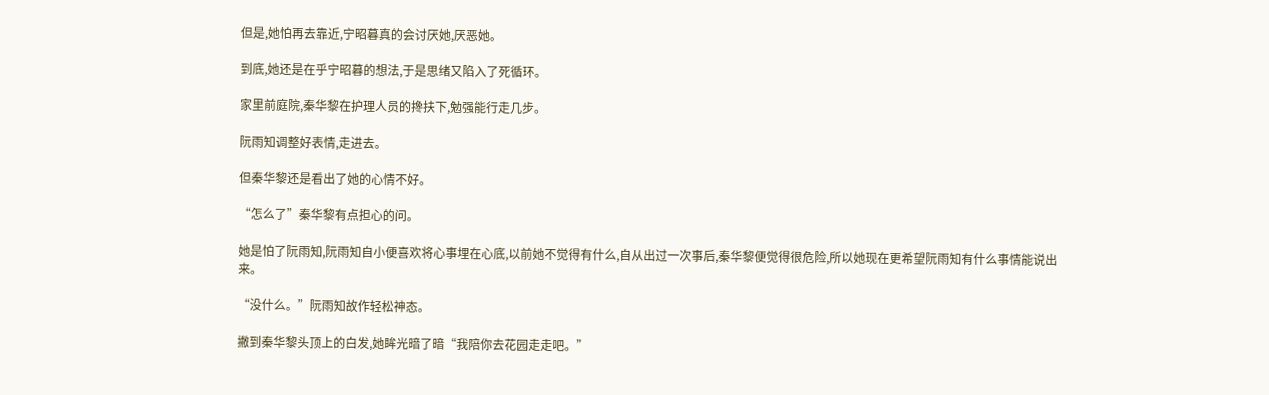但是,她怕再去靠近,宁昭暮真的会讨厌她,厌恶她。

到底,她还是在乎宁昭暮的想法,于是思绪又陷入了死循环。

家里前庭院,秦华黎在护理人员的搀扶下,勉强能行走几步。

阮雨知调整好表情,走进去。

但秦华黎还是看出了她的心情不好。

“怎么了”秦华黎有点担心的问。

她是怕了阮雨知,阮雨知自小便喜欢将心事埋在心底,以前她不觉得有什么,自从出过一次事后,秦华黎便觉得很危险,所以她现在更希望阮雨知有什么事情能说出来。

“没什么。”阮雨知故作轻松神态。

撇到秦华黎头顶上的白发,她眸光暗了暗“我陪你去花园走走吧。”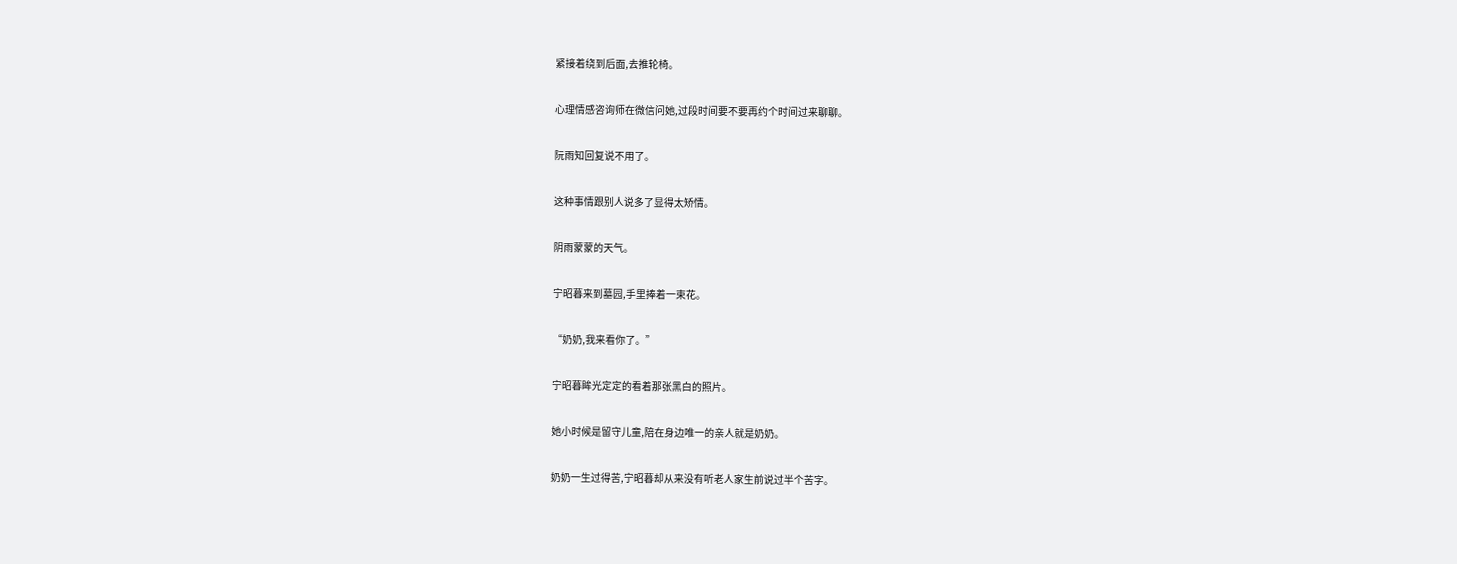紧接着绕到后面,去推轮椅。

心理情感咨询师在微信问她,过段时间要不要再约个时间过来聊聊。

阮雨知回复说不用了。

这种事情跟别人说多了显得太矫情。

阴雨蒙蒙的天气。

宁昭暮来到墓园,手里捧着一束花。

“奶奶,我来看你了。”

宁昭暮眸光定定的看着那张黑白的照片。

她小时候是留守儿童,陪在身边唯一的亲人就是奶奶。

奶奶一生过得苦,宁昭暮却从来没有听老人家生前说过半个苦字。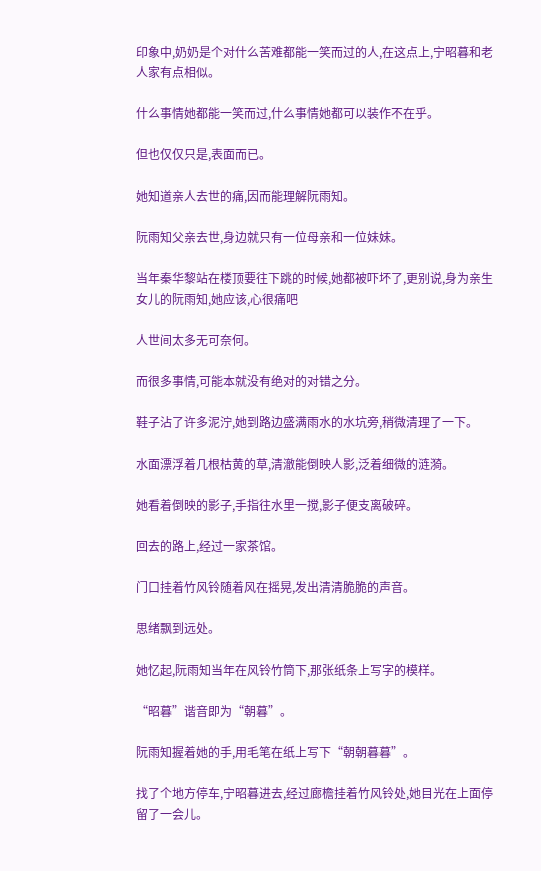印象中,奶奶是个对什么苦难都能一笑而过的人,在这点上,宁昭暮和老人家有点相似。

什么事情她都能一笑而过,什么事情她都可以装作不在乎。

但也仅仅只是,表面而已。

她知道亲人去世的痛,因而能理解阮雨知。

阮雨知父亲去世,身边就只有一位母亲和一位妹妹。

当年秦华黎站在楼顶要往下跳的时候,她都被吓坏了,更别说,身为亲生女儿的阮雨知,她应该,心很痛吧

人世间太多无可奈何。

而很多事情,可能本就没有绝对的对错之分。

鞋子沾了许多泥泞,她到路边盛满雨水的水坑旁,稍微清理了一下。

水面漂浮着几根枯黄的草,清澈能倒映人影,泛着细微的涟漪。

她看着倒映的影子,手指往水里一搅,影子便支离破碎。

回去的路上,经过一家茶馆。

门口挂着竹风铃随着风在摇晃,发出清清脆脆的声音。

思绪飘到远处。

她忆起,阮雨知当年在风铃竹筒下,那张纸条上写字的模样。

“昭暮”谐音即为“朝暮”。

阮雨知握着她的手,用毛笔在纸上写下“朝朝暮暮”。

找了个地方停车,宁昭暮进去,经过廊檐挂着竹风铃处,她目光在上面停留了一会儿。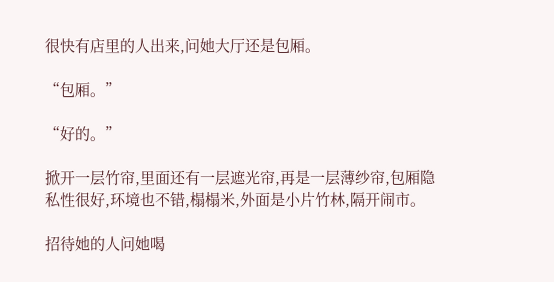很快有店里的人出来,问她大厅还是包厢。

“包厢。”

“好的。”

掀开一层竹帘,里面还有一层遮光帘,再是一层薄纱帘,包厢隐私性很好,环境也不错,榻榻米,外面是小片竹林,隔开闹市。

招待她的人问她喝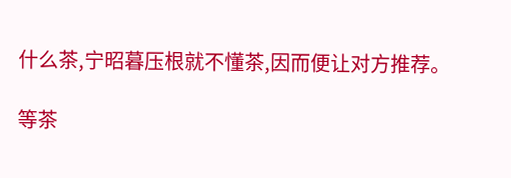什么茶,宁昭暮压根就不懂茶,因而便让对方推荐。

等茶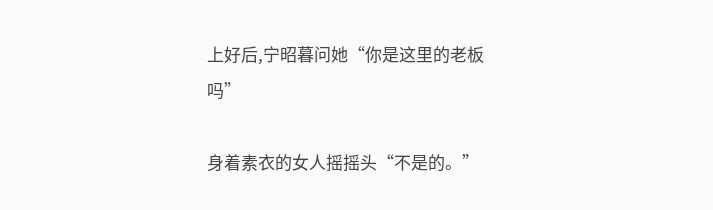上好后,宁昭暮问她“你是这里的老板吗”

身着素衣的女人摇摇头“不是的。”